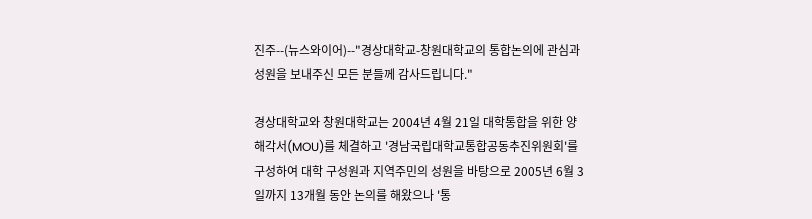진주--(뉴스와이어)--"경상대학교-창원대학교의 통합논의에 관심과 성원을 보내주신 모든 분들께 감사드립니다."

경상대학교와 창원대학교는 2004년 4월 21일 대학통합을 위한 양해각서(MOU)를 체결하고 '경남국립대학교통합공동추진위원회'를 구성하여 대학 구성원과 지역주민의 성원을 바탕으로 2005년 6월 3일까지 13개월 동안 논의를 해왔으나 '통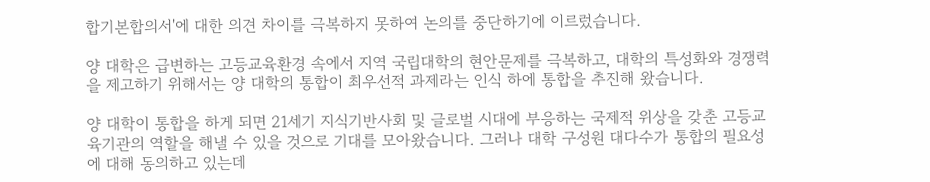합기본합의서'에 대한 의견 차이를 극복하지 못하여 논의를 중단하기에 이르렀습니다.

양 대학은 급변하는 고등교육환경 속에서 지역 국립대학의 현안문제를 극복하고, 대학의 특성화와 경쟁력을 제고하기 위해서는 양 대학의 통합이 최우선적 과제라는 인식 하에 통합을 추진해 왔습니다.

양 대학이 통합을 하게 되면 21세기 지식기반사회 및 글로벌 시대에 부응하는 국제적 위상을 갖춘 고등교육기관의 역할을 해낼 수 있을 것으로 기대를 모아왔습니다. 그러나 대학 구성원 대다수가 통합의 필요성에 대해 동의하고 있는데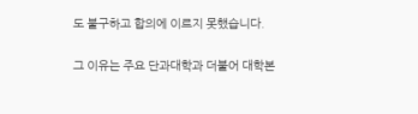도 불구하고 합의에 이르지 못했습니다.

그 이유는 주요 단과대학과 더불어 대학본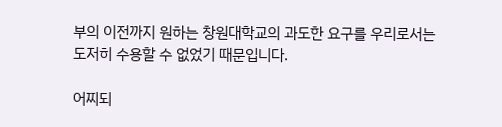부의 이전까지 원하는 창원대학교의 과도한 요구를 우리로서는 도저히 수용할 수 없었기 때문입니다.

어찌되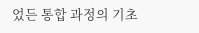었든 통합 과정의 기초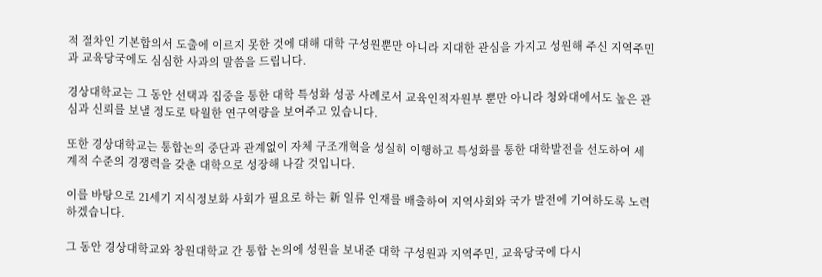적 절차인 기본합의서 도출에 이르지 못한 것에 대해 대학 구성원뿐만 아니라 지대한 관심을 가지고 성원해 주신 지역주민과 교육당국에도 심심한 사과의 말씀을 드립니다.

경상대학교는 그 동안 선택과 집중을 통한 대학 특성화 성공 사례로서 교육인적자원부 뿐만 아니라 청와대에서도 높은 관심과 신뢰를 보낼 정도로 탁월한 연구역량을 보여주고 있습니다.

또한 경상대학교는 통합논의 중단과 관계없이 자체 구조개혁을 성실히 이행하고 특성화를 통한 대학발전을 선도하여 세계적 수준의 경쟁력을 갖춘 대학으로 성장해 나갈 것입니다.

이를 바탕으로 21세기 지식정보화 사회가 필요로 하는 新 일류 인재를 배출하여 지역사회와 국가 발전에 기여하도록 노력하겠습니다.

그 동안 경상대학교와 창원대학교 간 통합 논의에 성원을 보내준 대학 구성원과 지역주민, 교육당국에 다시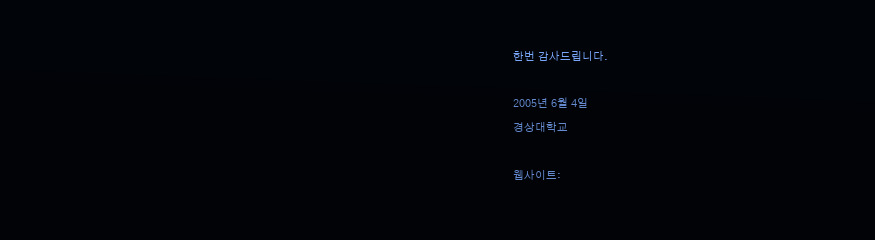한번 감사드립니다.

2005년 6월 4일
경상대학교

웹사이트: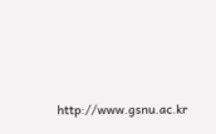http://www.gsnu.ac.kr